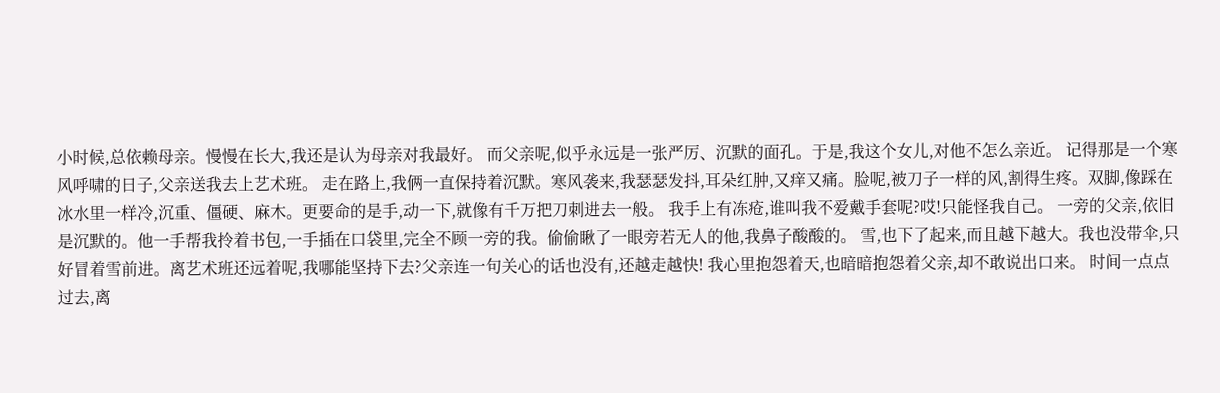小时候,总依赖母亲。慢慢在长大,我还是认为母亲对我最好。 而父亲呢,似乎永远是一张严厉、沉默的面孔。于是,我这个女儿,对他不怎么亲近。 记得那是一个寒风呼啸的日子,父亲送我去上艺术班。 走在路上,我俩一直保持着沉默。寒风袭来,我瑟瑟发抖,耳朵红肿,又痒又痛。脸呢,被刀子一样的风,割得生疼。双脚,像踩在冰水里一样冷,沉重、僵硬、麻木。更要命的是手,动一下,就像有千万把刀刺进去一般。 我手上有冻疮,谁叫我不爱戴手套呢?哎!只能怪我自己。 一旁的父亲,依旧是沉默的。他一手帮我拎着书包,一手插在口袋里,完全不顾一旁的我。偷偷瞅了一眼旁若无人的他,我鼻子酸酸的。 雪,也下了起来,而且越下越大。我也没带伞,只好冒着雪前进。离艺术班还远着呢,我哪能坚持下去?父亲连一句关心的话也没有,还越走越快! 我心里抱怨着天,也暗暗抱怨着父亲,却不敢说出口来。 时间一点点过去,离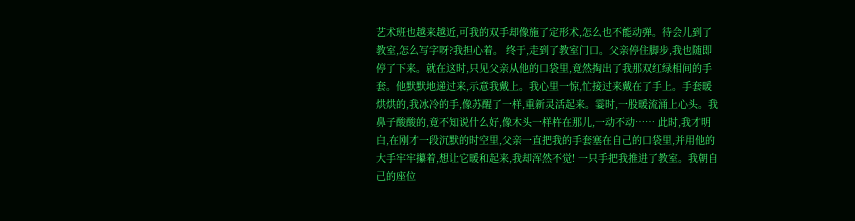艺术班也越来越近,可我的双手却像施了定形术,怎么也不能动弹。待会儿到了教室,怎么写字呀?我担心着。 终于,走到了教室门口。父亲停住脚步,我也随即停了下来。就在这时,只见父亲从他的口袋里,竟然掏出了我那双红绿相间的手套。他默默地递过来,示意我戴上。我心里一惊,忙接过来戴在了手上。手套暖烘烘的,我冰冷的手,像苏醒了一样,重新灵活起来。霎时,一股暖流涌上心头。我鼻子酸酸的,竟不知说什么好,像木头一样杵在那儿,一动不动…… 此时,我才明白,在刚才一段沉默的时空里,父亲一直把我的手套塞在自己的口袋里,并用他的大手牢牢攥着,想让它暖和起来,我却浑然不觉! 一只手把我推进了教室。我朝自己的座位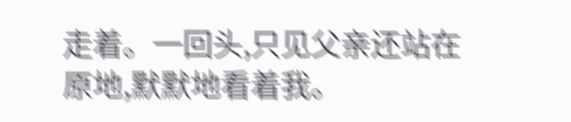走着。一回头,只见父亲还站在原地,默默地看着我。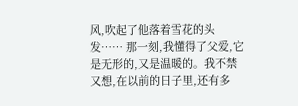风,吹起了他落着雪花的头发…… 那一刻,我懂得了父爱,它是无形的,又是温暖的。我不禁又想,在以前的日子里,还有多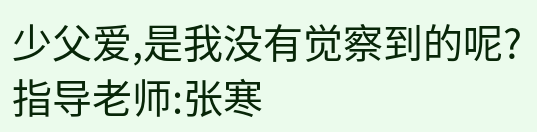少父爱,是我没有觉察到的呢? 指导老师:张寒